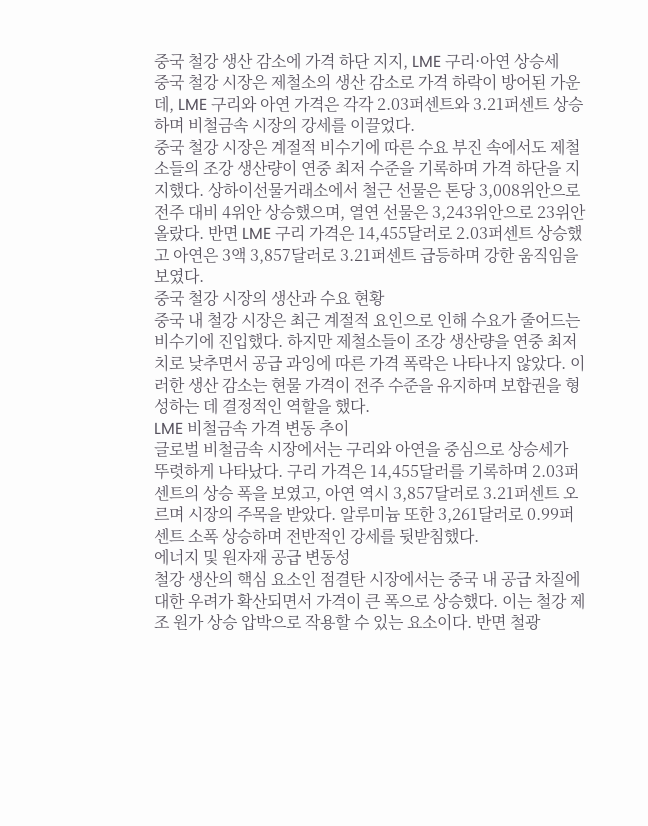중국 철강 생산 감소에 가격 하단 지지, LME 구리·아연 상승세
중국 철강 시장은 제철소의 생산 감소로 가격 하락이 방어된 가운데, LME 구리와 아연 가격은 각각 2.03퍼센트와 3.21퍼센트 상승하며 비철금속 시장의 강세를 이끌었다.
중국 철강 시장은 계절적 비수기에 따른 수요 부진 속에서도 제철소들의 조강 생산량이 연중 최저 수준을 기록하며 가격 하단을 지지했다. 상하이선물거래소에서 철근 선물은 톤당 3,008위안으로 전주 대비 4위안 상승했으며, 열연 선물은 3,243위안으로 23위안 올랐다. 반면 LME 구리 가격은 14,455달러로 2.03퍼센트 상승했고 아연은 3액 3,857달러로 3.21퍼센트 급등하며 강한 움직임을 보였다.
중국 철강 시장의 생산과 수요 현황
중국 내 철강 시장은 최근 계절적 요인으로 인해 수요가 줄어드는 비수기에 진입했다. 하지만 제철소들이 조강 생산량을 연중 최저치로 낮추면서 공급 과잉에 따른 가격 폭락은 나타나지 않았다. 이러한 생산 감소는 현물 가격이 전주 수준을 유지하며 보합권을 형성하는 데 결정적인 역할을 했다.
LME 비철금속 가격 변동 추이
글로벌 비철금속 시장에서는 구리와 아연을 중심으로 상승세가 뚜렷하게 나타났다. 구리 가격은 14,455달러를 기록하며 2.03퍼센트의 상승 폭을 보였고, 아연 역시 3,857달러로 3.21퍼센트 오르며 시장의 주목을 받았다. 알루미늄 또한 3,261달러로 0.99퍼센트 소폭 상승하며 전반적인 강세를 뒷받침했다.
에너지 및 원자재 공급 변동성
철강 생산의 핵심 요소인 점결탄 시장에서는 중국 내 공급 차질에 대한 우려가 확산되면서 가격이 큰 폭으로 상승했다. 이는 철강 제조 원가 상승 압박으로 작용할 수 있는 요소이다. 반면 철광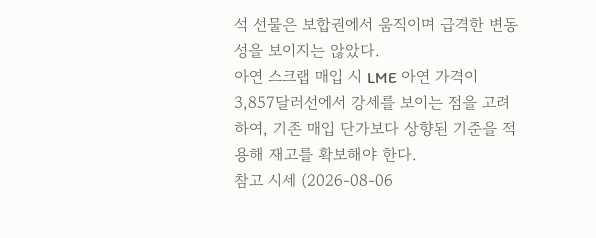석 선물은 보합권에서 움직이며 급격한 변동성을 보이지는 않았다.
아연 스크랩 매입 시 LME 아연 가격이 3,857달러선에서 강세를 보이는 점을 고려하여, 기존 매입 단가보다 상향된 기준을 적용해 재고를 확보해야 한다.
참고 시세 (2026-08-06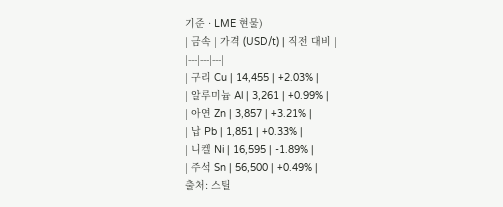기준 · LME 현물)
| 금속 | 가격 (USD/t) | 직전 대비 |
|---|---|---|
| 구리 Cu | 14,455 | +2.03% |
| 알루미늄 Al | 3,261 | +0.99% |
| 아연 Zn | 3,857 | +3.21% |
| 납 Pb | 1,851 | +0.33% |
| 니켈 Ni | 16,595 | -1.89% |
| 주석 Sn | 56,500 | +0.49% |
출처: 스틸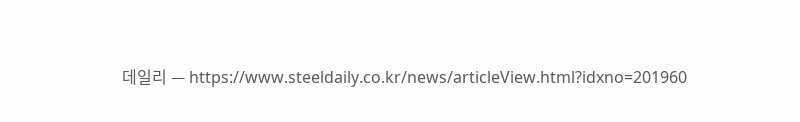데일리 — https://www.steeldaily.co.kr/news/articleView.html?idxno=201960